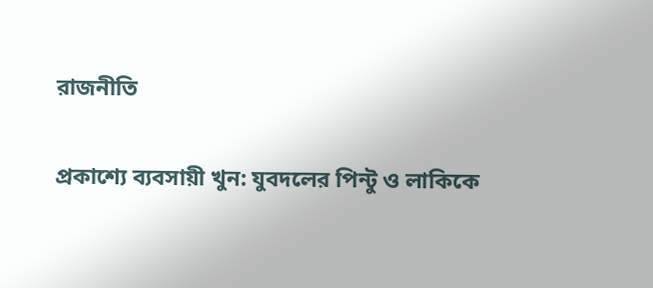রাজনীতি

প্রকাশ্যে ব্যবসায়ী খুন: যুবদলের পিন্টু ও লাকিকে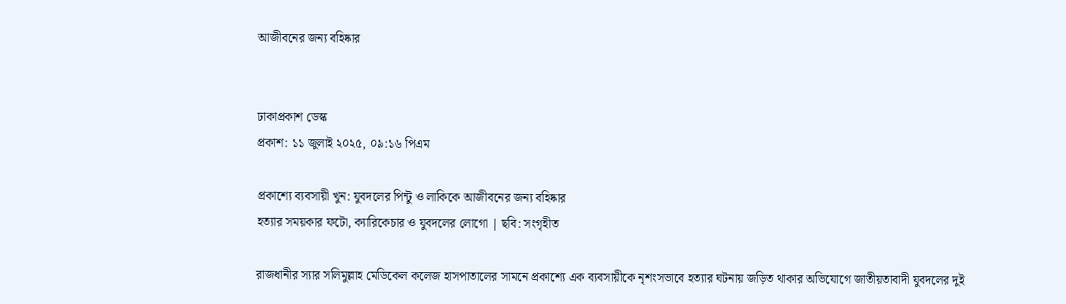আজীবনের জন্য বহিষ্কার


ঢাকাপ্রকাশ ডেস্ক
প্রকাশ: ১১ জুলাই ২০২৫, ০৯:১৬ পিএম

প্রকাশ্যে ব্যবসায়ী খুন: যুবদলের পিন্টু ও লাকিকে আজীবনের জন্য বহিষ্কার
হত্যার সময়কার ফটো, ক্যারিকেচার ও যুবদলের লোগো | ছবি: সংগৃহীত

রাজধানীর স্যার সলিমুল্লাহ মেডিকেল কলেজ হাসপাতালের সামনে প্রকাশ্যে এক ব্যবসায়ীকে নৃশংসভাবে হত্যার ঘটনায় জড়িত থাকার অভিযোগে জাতীয়তাবাদী যুবদলের দুই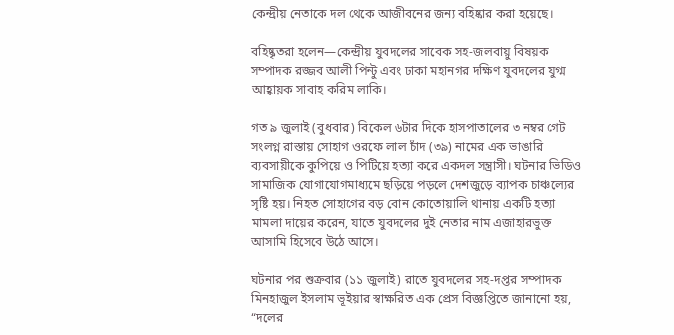কেন্দ্রীয় নেতাকে দল থেকে আজীবনের জন্য বহিষ্কার করা হয়েছে।

বহিষ্কৃতরা হলেন—কেন্দ্রীয় যুবদলের সাবেক সহ-জলবায়ু বিষয়ক সম্পাদক রজ্জব আলী পিন্টু এবং ঢাকা মহানগর দক্ষিণ যুবদলের যুগ্ম আহ্বায়ক সাবাহ করিম লাকি।

গত ৯ জুলাই (বুধবার) বিকেল ৬টার দিকে হাসপাতালের ৩ নম্বর গেট সংলগ্ন রাস্তায় সোহাগ ওরফে লাল চাঁদ (৩৯) নামের এক ভাঙারি ব্যবসায়ীকে কুপিয়ে ও পিটিয়ে হত্যা করে একদল সন্ত্রাসী। ঘটনার ভিডিও সামাজিক যোগাযোগমাধ্যমে ছড়িয়ে পড়লে দেশজুড়ে ব্যাপক চাঞ্চল্যের সৃষ্টি হয়। নিহত সোহাগের বড় বোন কোতোয়ালি থানায় একটি হত্যা মামলা দায়ের করেন, যাতে যুবদলের দুই নেতার নাম এজাহারভুক্ত আসামি হিসেবে উঠে আসে।

ঘটনার পর শুক্রবার (১১ জুলাই) রাতে যুবদলের সহ-দপ্তর সম্পাদক মিনহাজুল ইসলাম ভূইয়ার স্বাক্ষরিত এক প্রেস বিজ্ঞপ্তিতে জানানো হয়, “দলের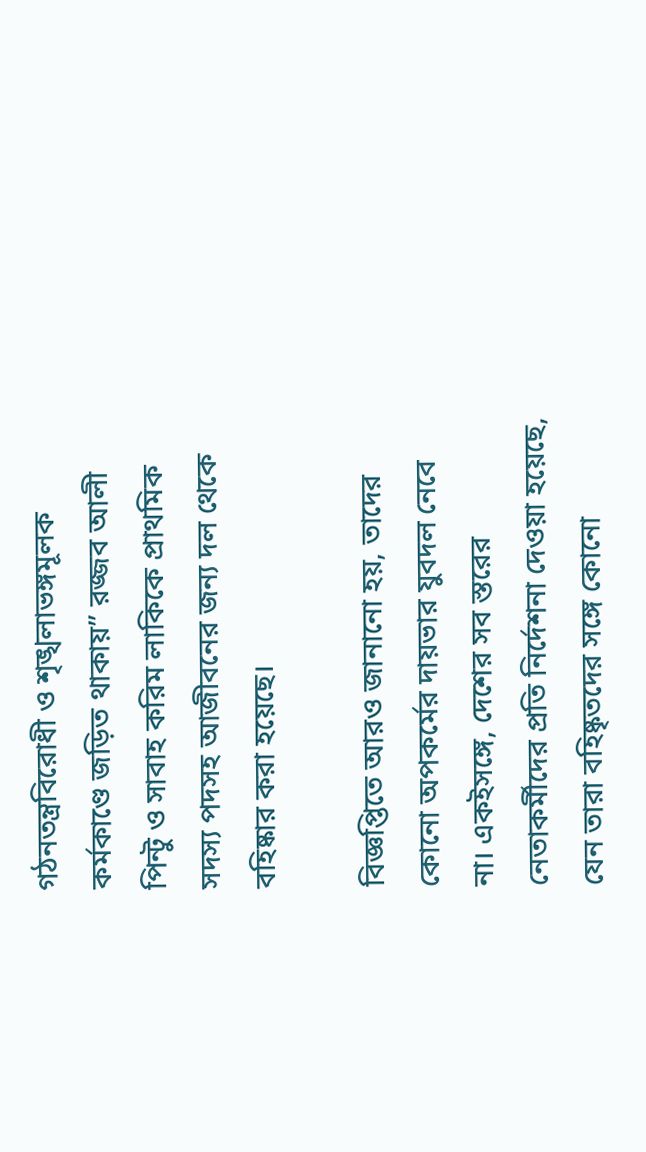গঠনতন্ত্রবিরোধী ও শৃঙ্খলাভঙ্গমূলক কর্মকাণ্ডে জড়িত থাকায়” রজ্জব আলী পিন্টু ও সাবাহ করিম লাকিকে প্রাথমিক সদস্য পদসহ আজীবনের জন্য দল থেকে বহিষ্কার করা হয়েছে।

বিজ্ঞপ্তিতে আরও জানানো হয়, তাদের কোনো অপকর্মের দায়ভার যুবদল নেবে না। একইসঙ্গে, দেশের সব স্তরের নেতাকর্মীদের প্রতি নির্দেশনা দেওয়া হয়েছে, যেন তারা বহিষ্কৃতদের সঙ্গে কোনো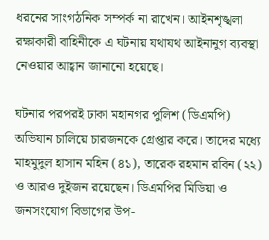ধরনের সাংগঠনিক সম্পর্ক না রাখেন। আইনশৃঙ্খলা রক্ষাকারী বাহিনীকে এ ঘটনায় যথাযথ আইনানুগ ব্যবস্থা নেওয়ার আহ্বান জানানো হয়েছে।

ঘটনার পরপরই ঢাকা মহানগর পুলিশ (ডিএমপি) অভিযান চালিয়ে চারজনকে গ্রেপ্তার করে। তাদের মধ্যে মাহমুদুল হাসান মহিন (৪১), তারেক রহমান রবিন (২২) ও আরও দুইজন রয়েছেন। ডিএমপির মিডিয়া ও জনসংযোগ বিভাগের উপ-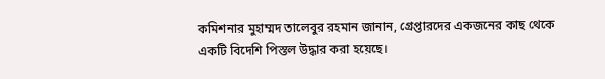কমিশনার মুহাম্মদ তালেবুর রহমান জানান, গ্রেপ্তারদের একজনের কাছ থেকে একটি বিদেশি পিস্তল উদ্ধার করা হয়েছে।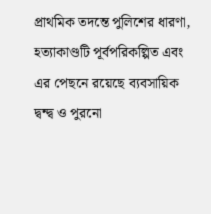প্রাথমিক তদন্তে পুলিশের ধারণা, হত্যাকাণ্ডটি পূর্বপরিকল্পিত এবং এর পেছনে রয়েছে ব্যবসায়িক দ্বন্দ্ব ও পুরনো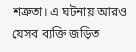শত্রুতা। এ ঘটনায় আরও যেসব ব্যক্তি জড়িত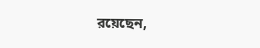রয়েছেন,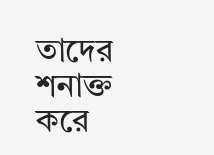তাদের শনাক্ত করে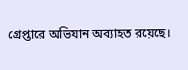গ্রেপ্তারে অভিযান অব্যাহত রয়েছে।